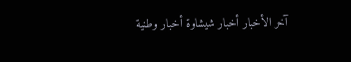آخر الأخبار أخبار شيشاوة أخبار وطنية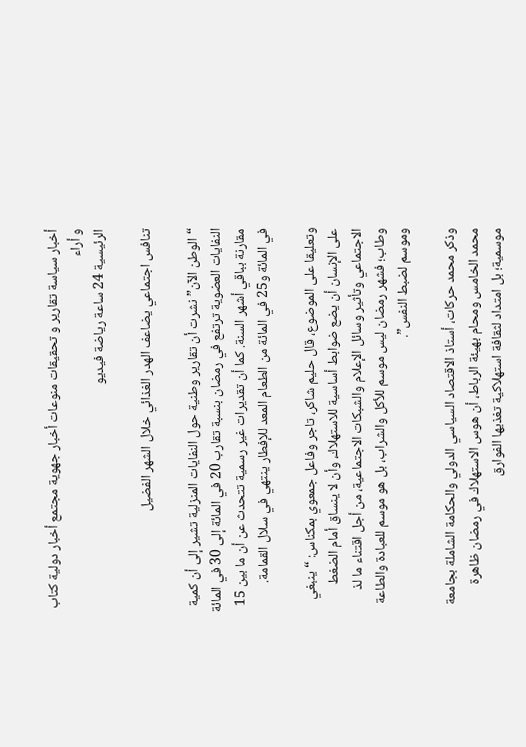أخبار سياسة تقارير و تحقيقات منوعات أخبار جهوية مجتمع أخبار دولية كتاب و أراء
الرئيسية 24 ساعة رياضة فيديو

تنافس اجتماعي يضاعف الهدر الغذائي خلال الشهر الفضيل

“الوطن الآن” نشرت أن تقارير وطنية حول النفايات المنزلية تشير إلى أن كمية النفايات العضوية ترتفع في رمضان بنسبة تقارب 20 في المائة إلى 30 في المائة مقارنة بباقي أشهر السنة. كما أن تقديرات غير رسمية تتحدث عن أن ما بين 15 في المائة و25 في المائة من الطعام المعد للإفطار ينتهي في سلال القمامة.

وتعليقا على الموضوع، قال حليم شاكر، تاجر وفاعل جمعوي بمكناس: “ينبغي على الإنسان أن يضع ضوابط أساسية للاستهلاك، وأن لا ينساق أمام الضغط الاجتماعي وتأثير وسائل الإعلام والشبكات الاجتماعية، من أجل اقتناء ما لذ وطاب؛ فشهر رمضان ليس موسم للأكل والشراب، بل هو موسم للعبادة والطاعة وموسم لضبط النفس”.

وذكر محمد حركات، أستاذ الاقتصاد السياسي الدولي والحكامة الشاملة بجامعة محمد الخامس ومحام بهيئة الرباط، أن هوس الاستهلاك في رمضان ظاهرة موسمية؛ بل امتداد لثقافة استهلاكية تغذيها الفوارق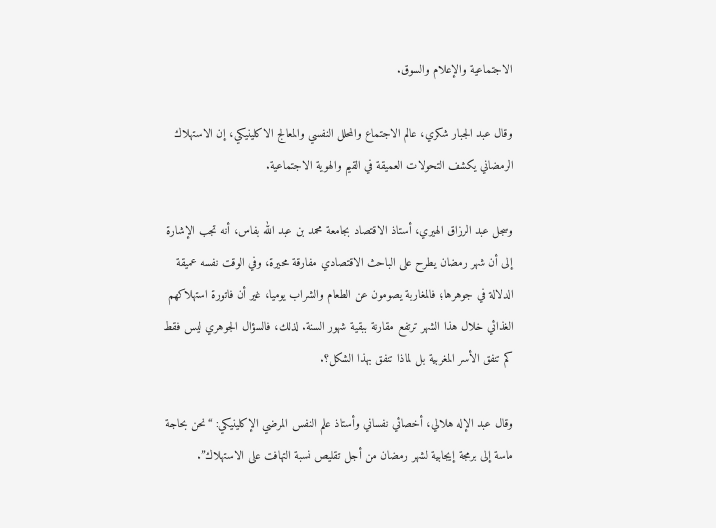الاجتماعية والإعلام والسوق.

وقال عبد الجبار شكري، عالم الاجتماع والمحلل النفسي والمعالج الاكلينيكي، إن الاستهلاك الرمضاني يكشف التحولات العميقة في القيم والهوية الاجتماعية.

وسجل عبد الرزاق الهيري، أستاذ الاقتصاد بجامعة محمد بن عبد الله بفاس، أنه تجب الإشارة إلى أن شهر رمضان يطرح على الباحث الاقتصادي مفارقة محيرة، وفي الوقت نفسه عميقة الدلالة في جوهرها؛ فالمغاربة يصومون عن الطعام والشراب يوميا، غير أن فاتورة استهلاكهم الغذائي خلال هذا الشهر ترتفع مقارنة ببقية شهور السنة. لذلك، فالسؤال الجوهري ليس فقط كم تنفق الأسر المغربية بل لماذا تنفق بهذا الشكل؟.

وقال عبد الإله هلالي، أخصائي نفساني وأستاذ علم النفس المرضي الإكلينيكي: “نحن بحاجة ماسة إلى برمجة إيجابية لشهر رمضان من أجل تقليص نسبة التهافت على الاستهلاك”.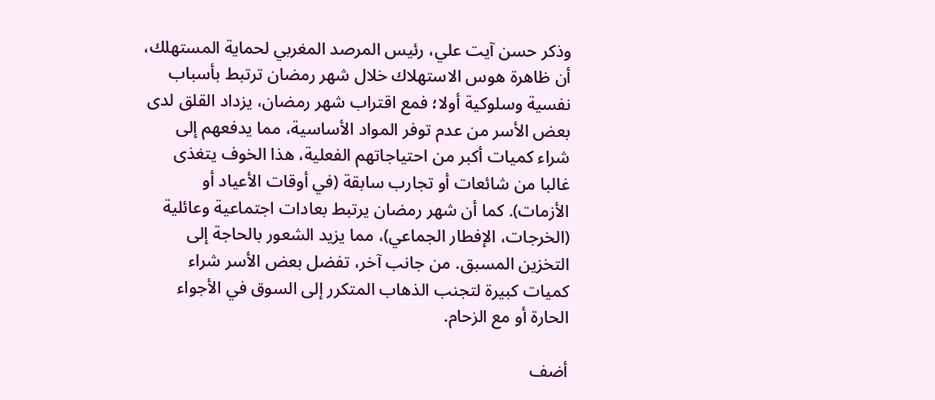وذكر حسن آيت علي، رئيس المرصد المغربي لحماية المستهلك، أن ظاهرة هوس الاستهلاك خلال شهر رمضان ترتبط بأسباب نفسية وسلوكية أولا؛ فمع اقتراب شهر رمضان، يزداد القلق لدى بعض الأسر من عدم توفر المواد الأساسية، مما يدفعهم إلى شراء كميات أكبر من احتياجاتهم الفعلية، هذا الخوف يتغذى غالبا من شائعات أو تجارب سابقة (في أوقات الأعياد أو الأزمات). كما أن شهر رمضان يرتبط بعادات اجتماعية وعائلية (الخرجات، الإفطار الجماعي)، مما يزيد الشعور بالحاجة إلى التخزين المسبق. من جانب آخر، تفضل بعض الأسر شراء كميات كبيرة لتجنب الذهاب المتكرر إلى السوق في الأجواء الحارة أو مع الزحام.

أضف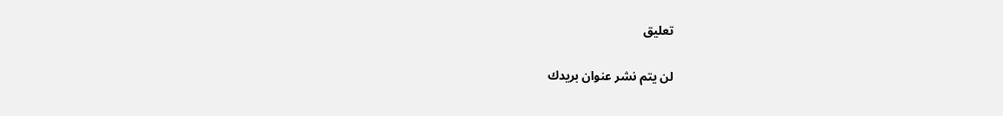تعليق

لن يتم نشر عنوان بريدك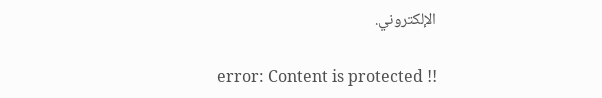الإلكتروني.

error: Content is protected !!